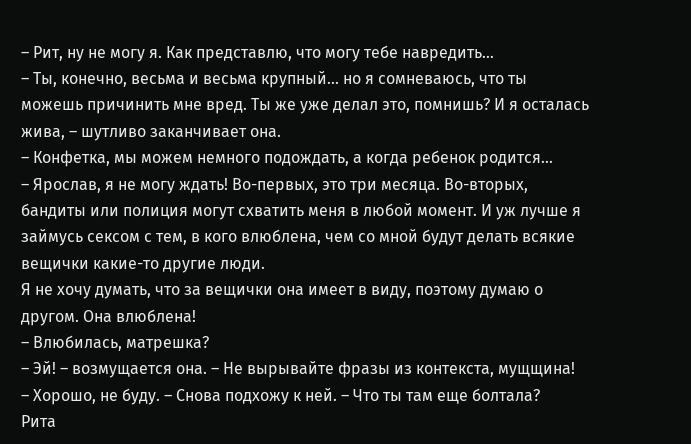– Рит, ну не могу я. Как представлю, что могу тебе навредить…
– Ты, конечно, весьма и весьма крупный… но я сомневаюсь, что ты можешь причинить мне вред. Ты же уже делал это, помнишь? И я осталась жива, – шутливо заканчивает она.
– Конфетка, мы можем немного подождать, а когда ребенок родится…
– Ярослав, я не могу ждать! Во-первых, это три месяца. Во-вторых, бандиты или полиция могут схватить меня в любой момент. И уж лучше я займусь сексом с тем, в кого влюблена, чем со мной будут делать всякие вещички какие-то другие люди.
Я не хочу думать, что за вещички она имеет в виду, поэтому думаю о другом. Она влюблена!
– Влюбилась, матрешка?
– Эй! – возмущается она. – Не вырывайте фразы из контекста, мущщина!
– Хорошо, не буду. – Снова подхожу к ней. – Что ты там еще болтала?
Рита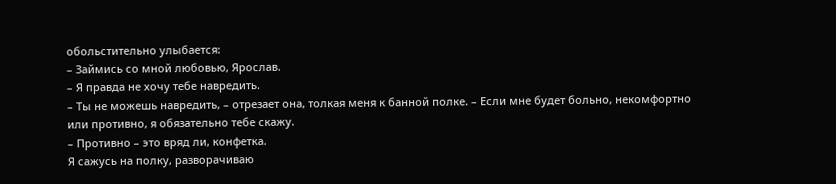обольстительно улыбается:
– Займись со мной любовью, Ярослав.
– Я правда не хочу тебе навредить.
– Ты не можешь навредить, – отрезает она, толкая меня к банной полке. – Если мне будет больно, некомфортно или противно, я обязательно тебе скажу.
– Противно – это вряд ли, конфетка.
Я сажусь на полку, разворачиваю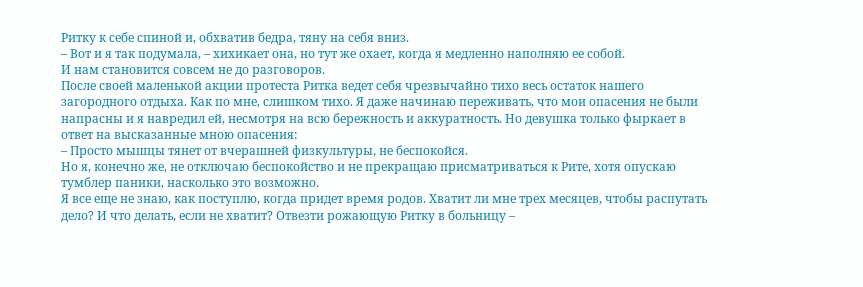Ритку к себе спиной и, обхватив бедра, тяну на себя вниз.
– Вот и я так подумала, – хихикает она, но тут же охает, когда я медленно наполняю ее собой.
И нам становится совсем не до разговоров.
После своей маленькой акции протеста Ритка ведет себя чрезвычайно тихо весь остаток нашего загородного отдыха. Как по мне, слишком тихо. Я даже начинаю переживать, что мои опасения не были напрасны и я навредил ей, несмотря на всю бережность и аккуратность. Но девушка только фыркает в ответ на высказанные мною опасения:
– Просто мышцы тянет от вчерашней физкультуры, не беспокойся.
Но я, конечно же, не отключаю беспокойство и не прекращаю присматриваться к Рите, хотя опускаю тумблер паники, насколько это возможно.
Я все еще не знаю, как поступлю, когда придет время родов. Хватит ли мне трех месяцев, чтобы распутать дело? И что делать, если не хватит? Отвезти рожающую Ритку в больницу –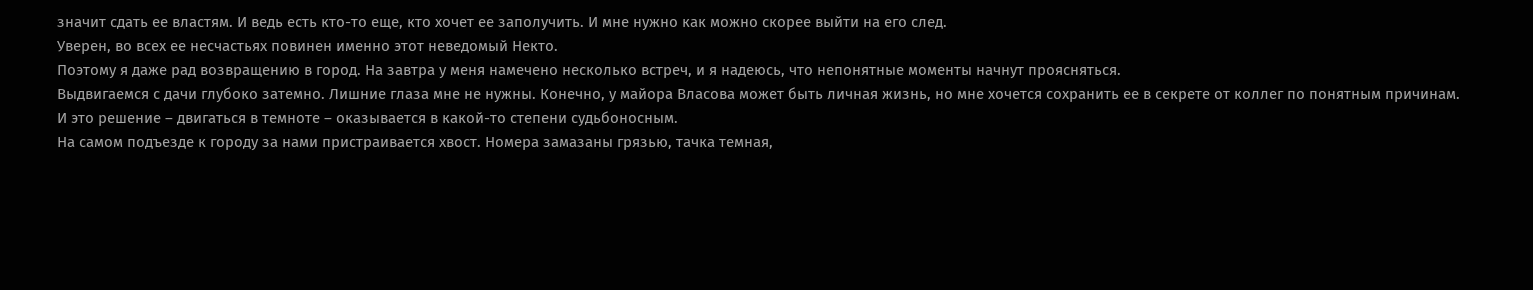значит сдать ее властям. И ведь есть кто-то еще, кто хочет ее заполучить. И мне нужно как можно скорее выйти на его след.
Уверен, во всех ее несчастьях повинен именно этот неведомый Некто.
Поэтому я даже рад возвращению в город. На завтра у меня намечено несколько встреч, и я надеюсь, что непонятные моменты начнут проясняться.
Выдвигаемся с дачи глубоко затемно. Лишние глаза мне не нужны. Конечно, у майора Власова может быть личная жизнь, но мне хочется сохранить ее в секрете от коллег по понятным причинам.
И это решение – двигаться в темноте – оказывается в какой-то степени судьбоносным.
На самом подъезде к городу за нами пристраивается хвост. Номера замазаны грязью, тачка темная,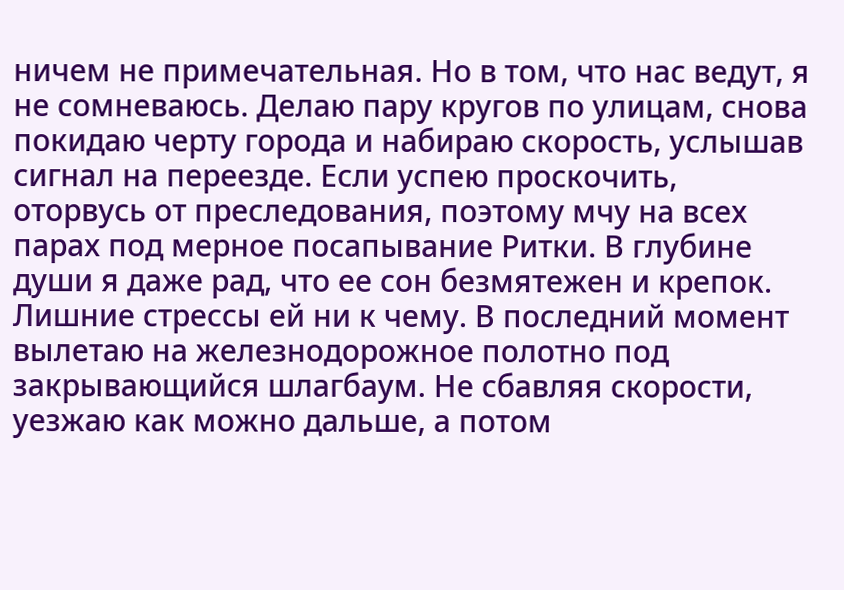ничем не примечательная. Но в том, что нас ведут, я не сомневаюсь. Делаю пару кругов по улицам, снова покидаю черту города и набираю скорость, услышав сигнал на переезде. Если успею проскочить, оторвусь от преследования, поэтому мчу на всех парах под мерное посапывание Ритки. В глубине души я даже рад, что ее сон безмятежен и крепок. Лишние стрессы ей ни к чему. В последний момент вылетаю на железнодорожное полотно под закрывающийся шлагбаум. Не сбавляя скорости, уезжаю как можно дальше, а потом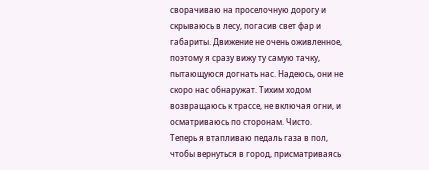сворачиваю на проселочную дорогу и скрываюсь в лесу, погасив свет фар и габариты. Движение не очень оживленное, поэтому я сразу вижу ту самую тачку, пытающуюся догнать нас. Надеюсь, они не скоро нас обнаружат. Тихим ходом возвращаюсь к трассе, не включая огни, и осматриваюсь по сторонам. Чисто.
Теперь я втапливаю педаль газа в пол, чтобы вернуться в город, присматриваясь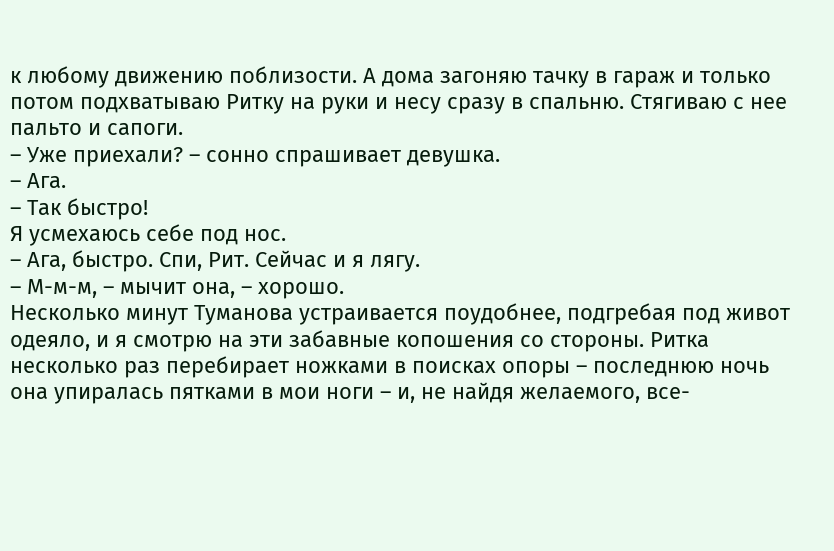к любому движению поблизости. А дома загоняю тачку в гараж и только потом подхватываю Ритку на руки и несу сразу в спальню. Стягиваю с нее пальто и сапоги.
– Уже приехали? – сонно спрашивает девушка.
– Ага.
– Так быстро!
Я усмехаюсь себе под нос.
– Ага, быстро. Спи, Рит. Сейчас и я лягу.
– М-м-м, – мычит она, – хорошо.
Несколько минут Туманова устраивается поудобнее, подгребая под живот одеяло, и я смотрю на эти забавные копошения со стороны. Ритка несколько раз перебирает ножками в поисках опоры – последнюю ночь она упиралась пятками в мои ноги – и, не найдя желаемого, все-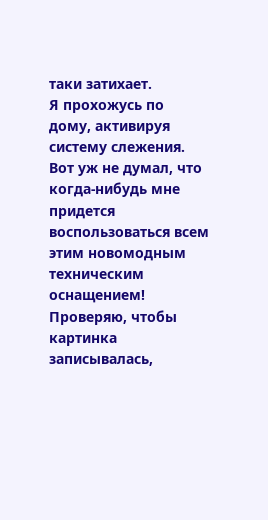таки затихает.
Я прохожусь по дому, активируя систему слежения. Вот уж не думал, что когда-нибудь мне придется воспользоваться всем этим новомодным техническим оснащением! Проверяю, чтобы картинка записывалась,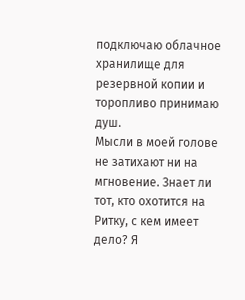подключаю облачное хранилище для резервной копии и торопливо принимаю душ.
Мысли в моей голове не затихают ни на мгновение. Знает ли тот, кто охотится на Ритку, с кем имеет дело? Я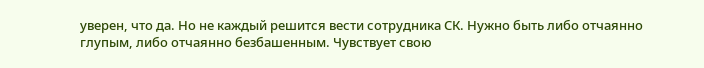уверен, что да. Но не каждый решится вести сотрудника СК. Нужно быть либо отчаянно глупым, либо отчаянно безбашенным. Чувствует свою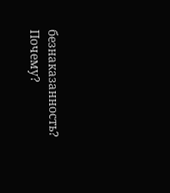безнаказанность? Почему?